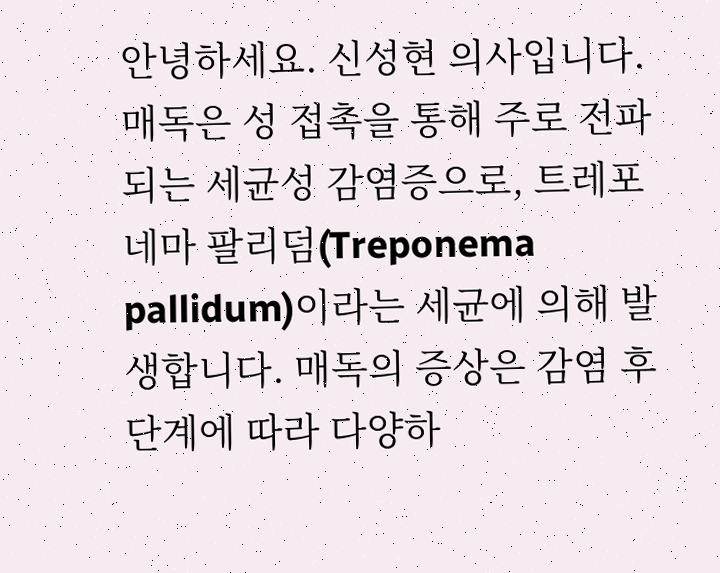안녕하세요. 신성현 의사입니다.
매독은 성 접촉을 통해 주로 전파되는 세균성 감염증으로, 트레포네마 팔리덤(Treponema pallidum)이라는 세균에 의해 발생합니다. 매독의 증상은 감염 후 단계에 따라 다양하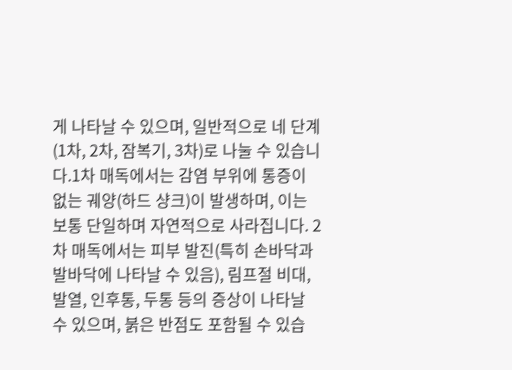게 나타날 수 있으며, 일반적으로 네 단계(1차, 2차, 잠복기, 3차)로 나눌 수 있습니다.1차 매독에서는 감염 부위에 통증이 없는 궤양(하드 샹크)이 발생하며, 이는 보통 단일하며 자연적으로 사라집니다. 2차 매독에서는 피부 발진(특히 손바닥과 발바닥에 나타날 수 있음), 림프절 비대, 발열, 인후통, 두통 등의 증상이 나타날 수 있으며, 붉은 반점도 포함될 수 있습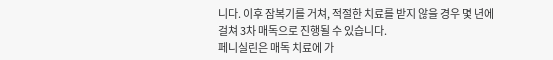니다. 이후 잠복기를 거쳐, 적절한 치료를 받지 않을 경우 몇 년에 걸쳐 3차 매독으로 진행될 수 있습니다.
페니실린은 매독 치료에 가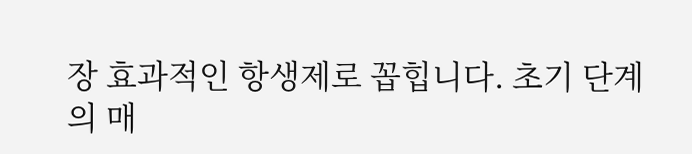장 효과적인 항생제로 꼽힙니다. 초기 단계의 매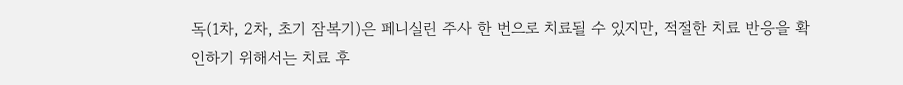독(1차, 2차, 초기 잠복기)은 페니실린 주사 한 번으로 치료될 수 있지만, 적절한 치료 반응을 확인하기 위해서는 치료 후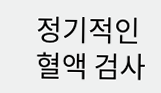정기적인 혈액 검사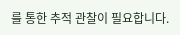를 통한 추적 관찰이 필요합니다.